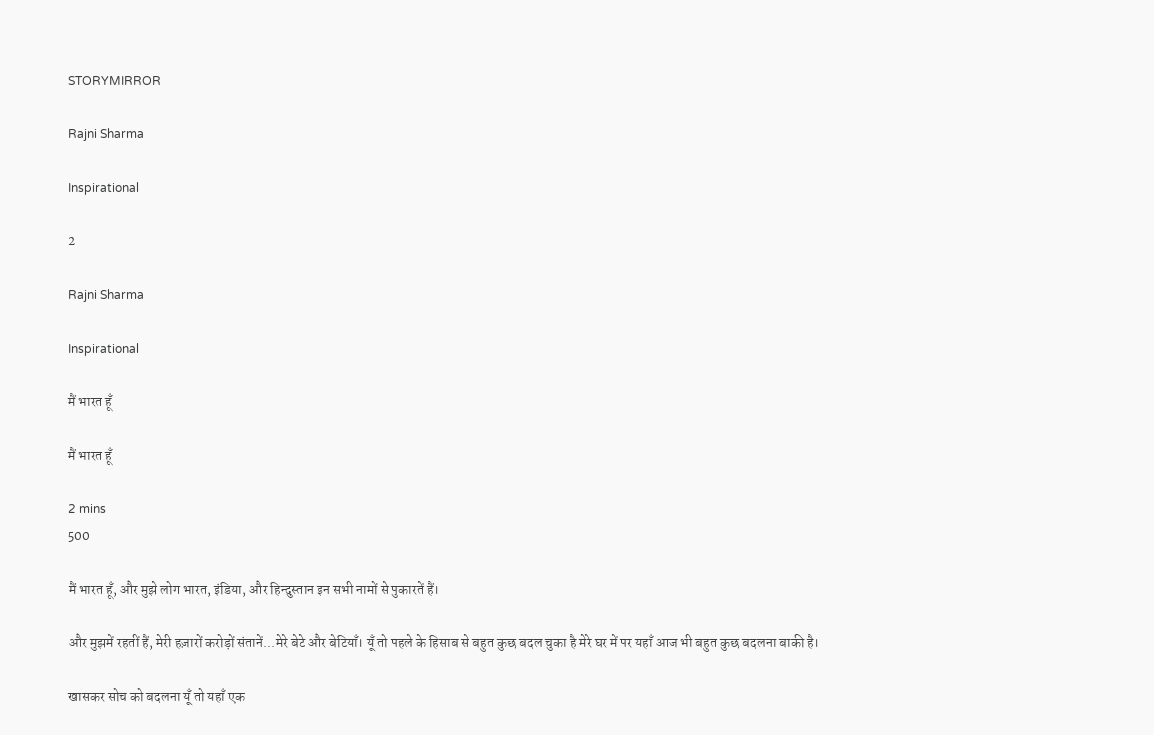STORYMIRROR

Rajni Sharma

Inspirational

2

Rajni Sharma

Inspirational

मैं भारत हूँ

मैं भारत हूँ

2 mins
500

मैं भारत हूँ, और मुझे लोग भारत, इंडिया, और हिन्दुस्तान इन सभी नामों से पुकारतें हैं।

और मुझमें रहतीं हैं, मेरी हज़ारों करोड़ों संतानें...मेरे बेटे और बेटियाँ। यूँ तो पहले के हिसाब से बहुत कुछ बदल चुका है मेरे घर में पर यहाँ आज भी बहुत कुछ बदलना बाकी है।

खासकर सोच को बदलना यूँ तो यहाँ एक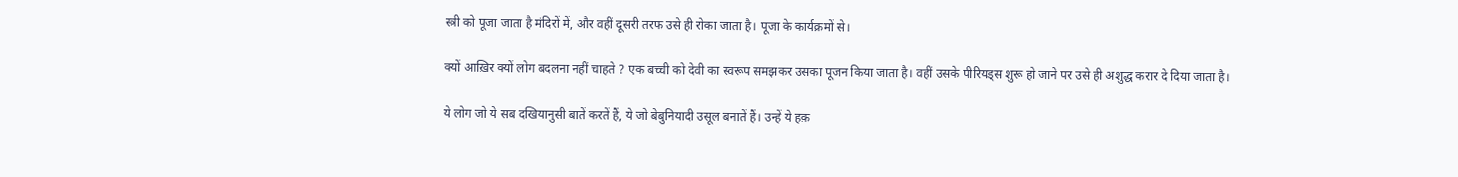स्त्री को पूजा जाता है मंदिरों में, और वहीं दूसरी तरफ उसे ही रोका जाता है। पूजा के कार्यक्रमों से।

क्यों आख़िर क्यों लोग बदलना नहीं चाहते ? एक बच्ची को देवी का स्वरूप समझकर उसका पूजन किया जाता है। वहीं उसके पीरियड्स शुरू हो जाने पर उसे ही अशुद्ध करार दे दिया जाता है।

ये लोग जो ये सब दखियानुसी बातें करतें हैं, ये जो बेबुनियादी उसूल बनातें हैं। उन्हें ये हक़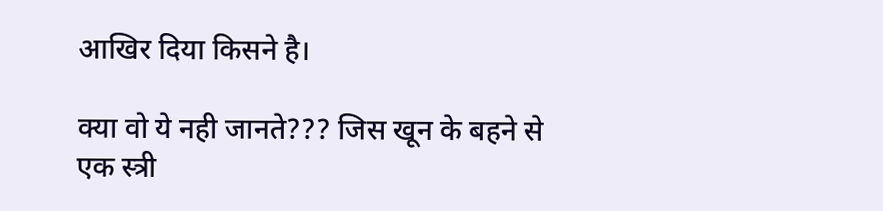आखिर दिया किसने है।

क्या वो ये नही जानते??? जिस खून के बहने से एक स्त्री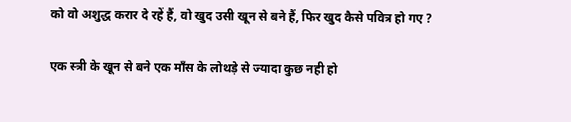को वो अशुद्ध करार दे रहें हैं, वो खुद उसी खून से बने हैं, फिर खुद कैसे पवित्र हो गए ?

एक स्त्री के खून से बने एक माँस के लोथड़े से ज्यादा कुछ नही हो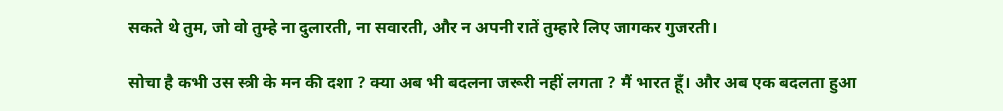सकते थे तुम, जो वो तुम्हे ना दुलारती, ना सवारती, और न अपनी रातें तुम्हारे लिए जागकर गुजरती।

सोचा है कभी उस स्त्री के मन की दशा ? क्या अब भी बदलना जरूरी नहीं लगता ? मैं भारत हूँ। और अब एक बदलता हुआ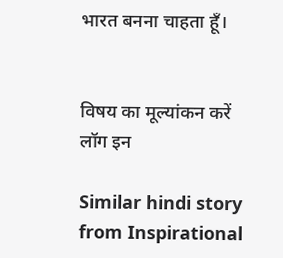भारत बनना चाहता हूँ।


विषय का मूल्यांकन करें
लॉग इन

Similar hindi story from Inspirational